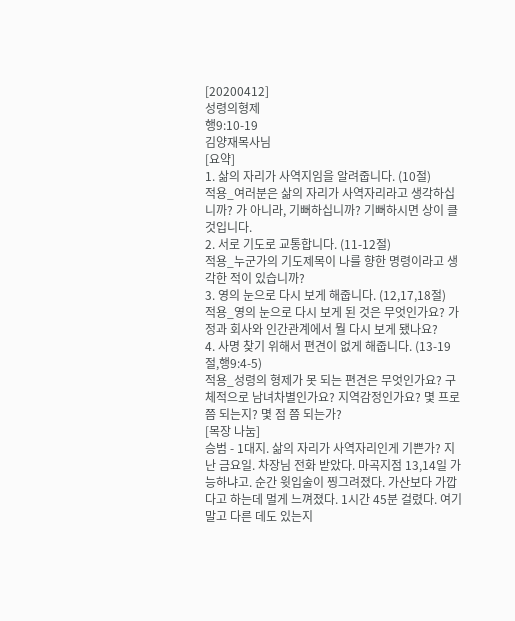[20200412]
성령의형제
행9:10-19
김양재목사님
[요약]
1. 삶의 자리가 사역지임을 알려줍니다. (10절)
적용_여러분은 삶의 자리가 사역자리라고 생각하십니까? 가 아니라, 기뻐하십니까? 기뻐하시면 상이 클 것입니다.
2. 서로 기도로 교통합니다. (11-12절)
적용_누군가의 기도제목이 나를 향한 명령이라고 생각한 적이 있습니까?
3. 영의 눈으로 다시 보게 해줍니다. (12,17,18절)
적용_영의 눈으로 다시 보게 된 것은 무엇인가요? 가정과 회사와 인간관계에서 뭘 다시 보게 됐나요?
4. 사명 찾기 위해서 편견이 없게 해줍니다. (13-19절,행9:4-5)
적용_성령의 형제가 못 되는 편견은 무엇인가요? 구체적으로 남녀차별인가요? 지역감정인가요? 몇 프로 쯤 되는지? 몇 점 쯤 되는가?
[목장 나눔]
승범 - 1대지. 삶의 자리가 사역자리인게 기쁜가? 지난 금요일. 차장님 전화 받았다. 마곡지점 13,14일 가능하냐고. 순간 윗입술이 찡그려졌다. 가산보다 가깝다고 하는데 멀게 느껴졌다. 1시간 45분 걸렸다. 여기 말고 다른 데도 있는지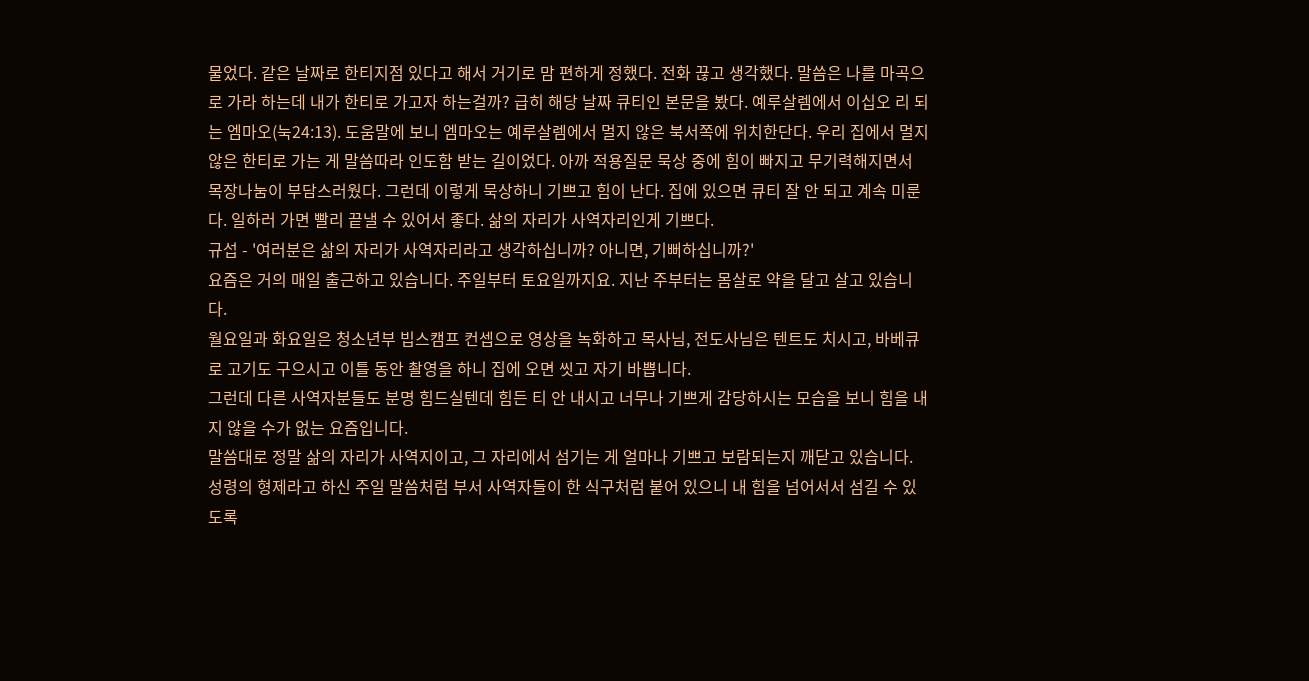물었다. 같은 날짜로 한티지점 있다고 해서 거기로 맘 편하게 정했다. 전화 끊고 생각했다. 말씀은 나를 마곡으로 가라 하는데 내가 한티로 가고자 하는걸까? 급히 해당 날짜 큐티인 본문을 봤다. 예루살렘에서 이십오 리 되는 엠마오(눅24:13). 도움말에 보니 엠마오는 예루살렘에서 멀지 않은 북서쪽에 위치한단다. 우리 집에서 멀지 않은 한티로 가는 게 말씀따라 인도함 받는 길이었다. 아까 적용질문 묵상 중에 힘이 빠지고 무기력해지면서 목장나눔이 부담스러웠다. 그런데 이렇게 묵상하니 기쁘고 힘이 난다. 집에 있으면 큐티 잘 안 되고 계속 미룬다. 일하러 가면 빨리 끝낼 수 있어서 좋다. 삶의 자리가 사역자리인게 기쁘다.
규섭 - '여러분은 삶의 자리가 사역자리라고 생각하십니까? 아니면, 기뻐하십니까?'
요즘은 거의 매일 출근하고 있습니다. 주일부터 토요일까지요. 지난 주부터는 몸살로 약을 달고 살고 있습니다.
월요일과 화요일은 청소년부 빕스캠프 컨셉으로 영상을 녹화하고 목사님, 전도사님은 텐트도 치시고, 바베큐로 고기도 구으시고 이틀 동안 촬영을 하니 집에 오면 씻고 자기 바쁩니다.
그런데 다른 사역자분들도 분명 힘드실텐데 힘든 티 안 내시고 너무나 기쁘게 감당하시는 모습을 보니 힘을 내지 않을 수가 없는 요즘입니다.
말씀대로 정말 삶의 자리가 사역지이고, 그 자리에서 섬기는 게 얼마나 기쁘고 보람되는지 깨닫고 있습니다.
성령의 형제라고 하신 주일 말씀처럼 부서 사역자들이 한 식구처럼 붙어 있으니 내 힘을 넘어서서 섬길 수 있도록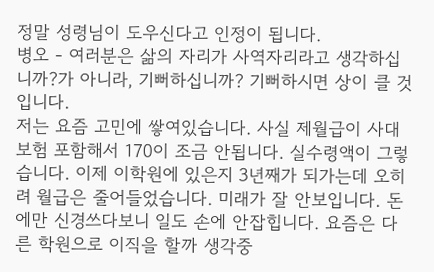정말 성령님이 도우신다고 인정이 됩니다.
병오 - 여러분은 삶의 자리가 사역자리라고 생각하십니까?가 아니라, 기뻐하십니까? 기뻐하시면 상이 클 것입니다.
저는 요즘 고민에 쌓여있습니다. 사실 제월급이 사대보험 포함해서 170이 조금 안됩니다. 실수령액이 그렇습니다. 이제 이학원에 있은지 3년째가 되가는데 오히려 월급은 줄어들었습니다. 미래가 잘 안보입니다. 돈에만 신경쓰다보니 일도 손에 안잡힙니다. 요즘은 다른 학원으로 이직을 할까 생각중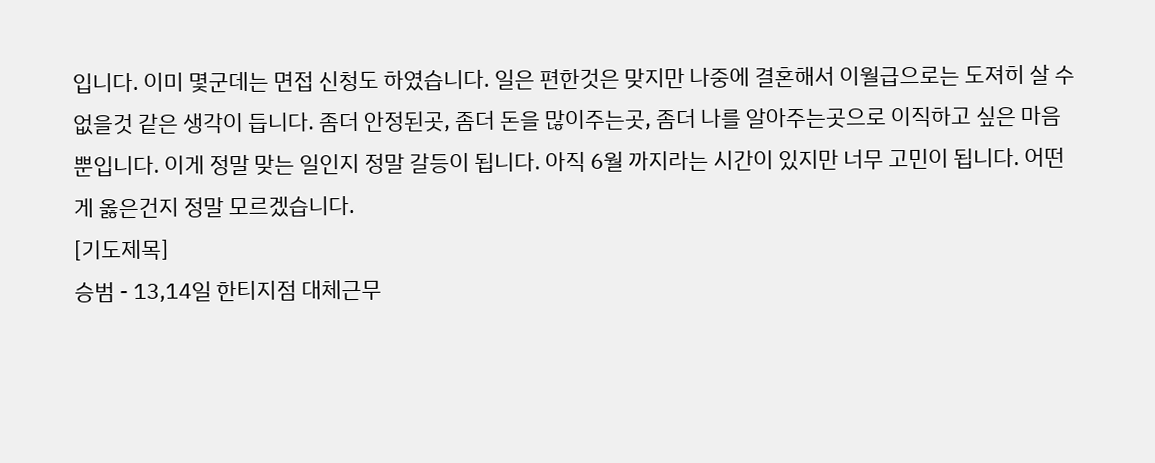입니다. 이미 몇군데는 면접 신청도 하였습니다. 일은 편한것은 맞지만 나중에 결혼해서 이월급으로는 도져히 살 수 없을것 같은 생각이 듭니다. 좀더 안정된곳, 좀더 돈을 많이주는곳, 좀더 나를 알아주는곳으로 이직하고 싶은 마음 뿐입니다. 이게 정말 맞는 일인지 정말 갈등이 됩니다. 아직 6월 까지라는 시간이 있지만 너무 고민이 됩니다. 어떤게 옳은건지 정말 모르겠습니다.
[기도제목]
승범 - 13,14일 한티지점 대체근무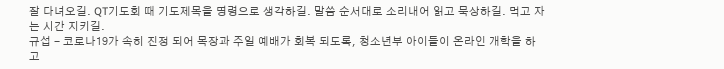잘 다녀오길. QT기도회 때 기도제목을 명령으로 생각하길. 말씀 순서대로 소리내어 읽고 묵상하길. 먹고 자는 시간 지키길.
규섭 - 코로나19가 속히 진정 되어 목장과 주일 예배가 회복 되도록, 청소년부 아이들이 온라인 개학을 하고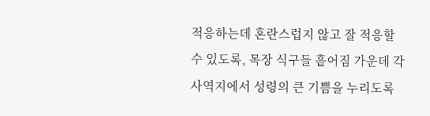적응하는데 혼란스럽지 않고 잘 적응할 수 있도록, 목장 식구들 흩어짐 가운데 각 사역지에서 성령의 큰 기쁨을 누리도록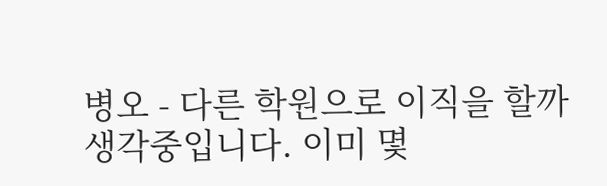병오 - 다른 학원으로 이직을 할까 생각중입니다. 이미 몇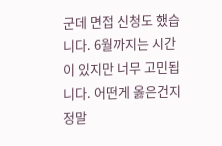군데 면접 신청도 했습니다. 6월까지는 시간이 있지만 너무 고민됩니다. 어떤게 옳은건지 정말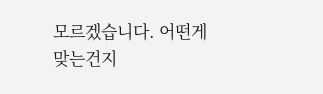모르겠습니다. 어떤게 맞는건지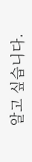알고 싶습니다.